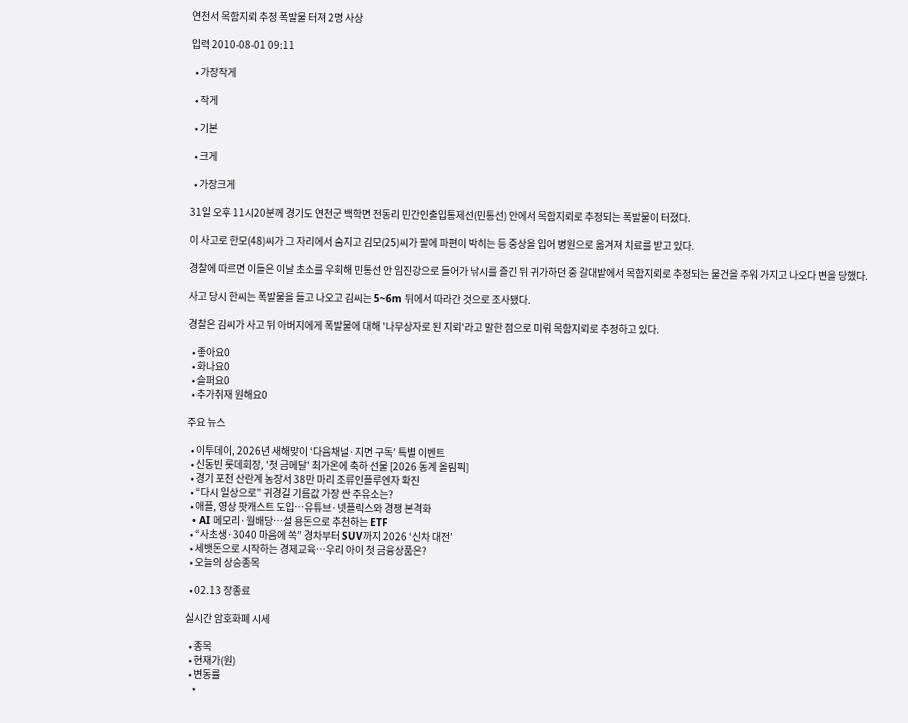연천서 목함지뢰 추정 폭발물 터져 2명 사상

입력 2010-08-01 09:11

  • 가장작게

  • 작게

  • 기본

  • 크게

  • 가장크게

31일 오후 11시20분께 경기도 연천군 백학면 전동리 민간인출입통제선(민통선) 안에서 목함지뢰로 추정되는 폭발물이 터졌다.

이 사고로 한모(48)씨가 그 자리에서 숨지고 김모(25)씨가 팔에 파편이 박히는 등 중상을 입어 병원으로 옮겨져 치료를 받고 있다.

경찰에 따르면 이들은 이날 초소를 우회해 민통선 안 임진강으로 들어가 낚시를 즐긴 뒤 귀가하던 중 갈대밭에서 목함지뢰로 추정되는 물건을 주워 가지고 나오다 변을 당했다.

사고 당시 한씨는 폭발물을 들고 나오고 김씨는 5~6m 뒤에서 따라간 것으로 조사됐다.

경찰은 김씨가 사고 뒤 아버지에게 폭발물에 대해 '나무상자로 된 지뢰'라고 말한 점으로 미뤄 목함지뢰로 추정하고 있다.

  • 좋아요0
  • 화나요0
  • 슬퍼요0
  • 추가취재 원해요0

주요 뉴스

  • 이투데이, 2026년 새해맞이 ‘다음채널·지면 구독’ 특별 이벤트
  • 신동빈 롯데회장, '첫 금메달' 최가온에 축하 선물 [2026 동계 올림픽]
  • 경기 포천 산란계 농장서 38만 마리 조류인플루엔자 확진
  • “다시 일상으로” 귀경길 기름값 가장 싼 주유소는?
  • 애플, 영상 팟캐스트 도입…유튜브·넷플릭스와 경쟁 본격화
  • AI 메모리·월배당…설 용돈으로 추천하는 ETF
  • “사초생·3040 마음에 쏙” 경차부터 SUV까지 2026 ‘신차 대전’
  • 세뱃돈으로 시작하는 경제교육…우리 아이 첫 금융상품은?
  • 오늘의 상승종목

  • 02.13 장종료

실시간 암호화폐 시세

  • 종목
  • 현재가(원)
  • 변동률
    •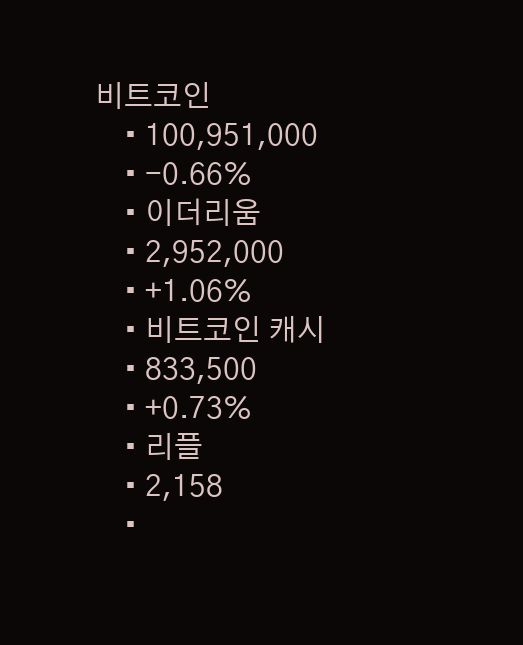비트코인
    • 100,951,000
    • -0.66%
    • 이더리움
    • 2,952,000
    • +1.06%
    • 비트코인 캐시
    • 833,500
    • +0.73%
    • 리플
    • 2,158
    •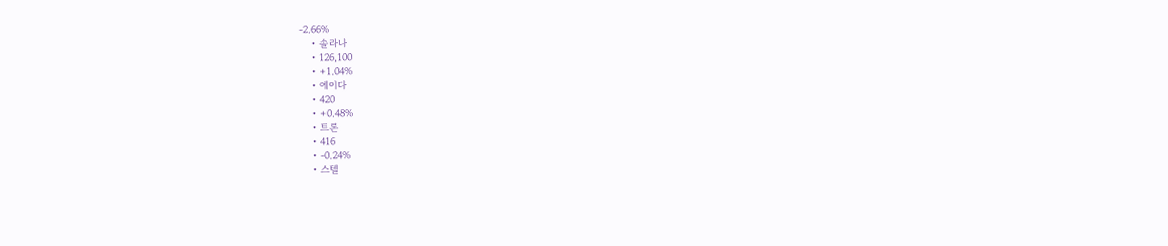-2.66%
    • 솔라나
    • 126,100
    • +1.04%
    • 에이다
    • 420
    • +0.48%
    • 트론
    • 416
    • -0.24%
    • 스텔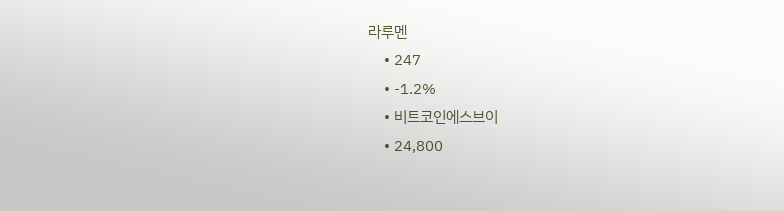라루멘
    • 247
    • -1.2%
    • 비트코인에스브이
    • 24,800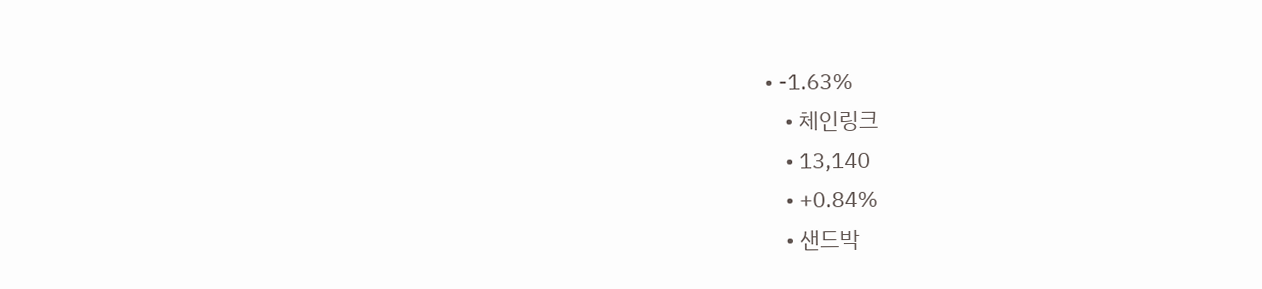• -1.63%
    • 체인링크
    • 13,140
    • +0.84%
    • 샌드박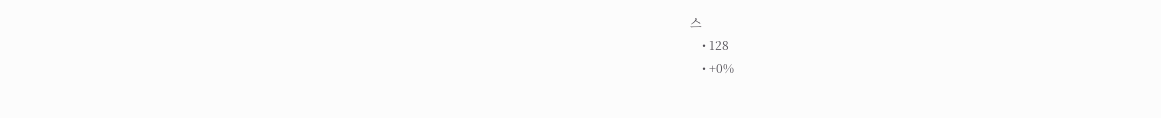스
    • 128
    • +0%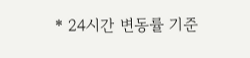* 24시간 변동률 기준